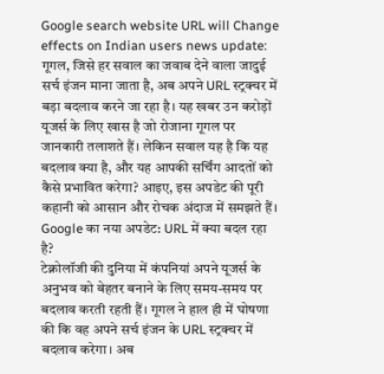Google search website URL will Change effects on Indian users news update: गूगल, जिसे हर सवाल का जवाब देने वाला जादुई सर्च इंजन माना जाता है, अब अपने URL स्ट्रक्चर में बड़ा बदलाव करने जा रहा है। यह खबर उन करोड़ों यूजर्स के लिए खास है जो रोजाना गूगल पर जानकारी तलाशते हैं। लेकिन सवाल यह है कि यह बदलाव क्या है, और यह आपकी सर्चिंग आदतों को कैसे प्रभावित करेगा? आइए, इस अपडेट की पूरी कहानी को आसान और रोचक अंदाज में समझते हैं।
Google का नया अपडेट: URL में क्या बदल रहा है?
टेक्नोलॉजी की दुनिया में कंपनियां अपने यूजर्स के अनुभव को बेहतर बनाने के लिए समय-समय पर बदलाव करती रहती हैं। गूगल ने हाल ही में घोषणा की कि वह अपने सर्च इंजन के URL स्ट्रक्चर में बदलाव करेगा। अब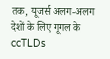तक, यूजर्स अलग-अलग देशों के लिए गूगल के ccTLDs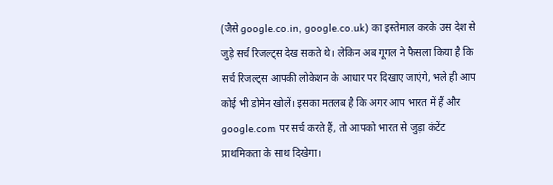(जैसे google.co.in, google.co.uk) का इस्तेमाल करके उस देश से जुड़े सर्च रिजल्ट्स देख सकते थे। लेकिन अब गूगल ने फैसला किया है कि सर्च रिजल्ट्स आपकी लोकेशन के आधार पर दिखाए जाएंगे, भले ही आप कोई भी डोमेन खोलें। इसका मतलब है कि अगर आप भारत में हैं और google.com पर सर्च करते हैं, तो आपको भारत से जुड़ा कंटेंट प्राथमिकता के साथ दिखेगा।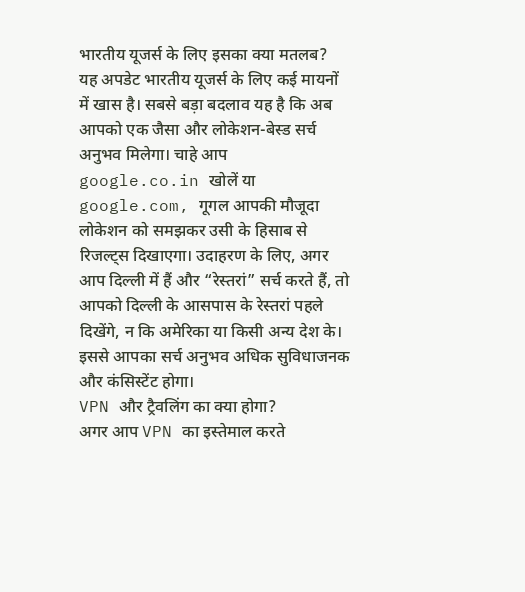भारतीय यूजर्स के लिए इसका क्या मतलब?
यह अपडेट भारतीय यूजर्स के लिए कई मायनों में खास है। सबसे बड़ा बदलाव यह है कि अब आपको एक जैसा और लोकेशन-बेस्ड सर्च अनुभव मिलेगा। चाहे आप google.co.in खोलें या google.com, गूगल आपकी मौजूदा लोकेशन को समझकर उसी के हिसाब से रिजल्ट्स दिखाएगा। उदाहरण के लिए, अगर आप दिल्ली में हैं और “रेस्तरां” सर्च करते हैं, तो आपको दिल्ली के आसपास के रेस्तरां पहले दिखेंगे, न कि अमेरिका या किसी अन्य देश के। इससे आपका सर्च अनुभव अधिक सुविधाजनक और कंसिस्टेंट होगा।
VPN और ट्रैवलिंग का क्या होगा?
अगर आप VPN का इस्तेमाल करते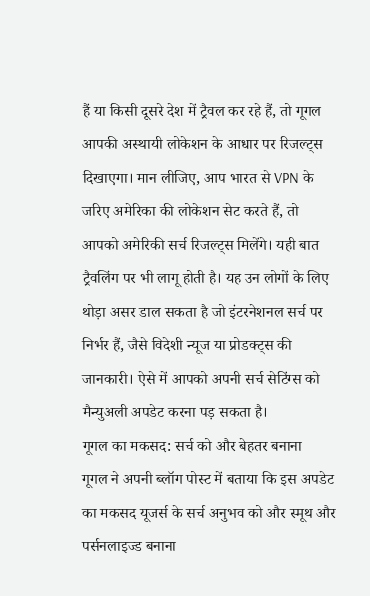हैं या किसी दूसरे देश में ट्रैवल कर रहे हैं, तो गूगल आपकी अस्थायी लोकेशन के आधार पर रिजल्ट्स दिखाएगा। मान लीजिए, आप भारत से VPN के जरिए अमेरिका की लोकेशन सेट करते हैं, तो आपको अमेरिकी सर्च रिजल्ट्स मिलेंगे। यही बात ट्रैवलिंग पर भी लागू होती है। यह उन लोगों के लिए थोड़ा असर डाल सकता है जो इंटरनेशनल सर्च पर निर्भर हैं, जैसे विदेशी न्यूज या प्रोडक्ट्स की जानकारी। ऐसे में आपको अपनी सर्च सेटिंग्स को मैन्युअली अपडेट करना पड़ सकता है।
गूगल का मकसद: सर्च को और बेहतर बनाना
गूगल ने अपनी ब्लॉग पोस्ट में बताया कि इस अपडेट का मकसद यूजर्स के सर्च अनुभव को और स्मूथ और पर्सनलाइज्ड बनाना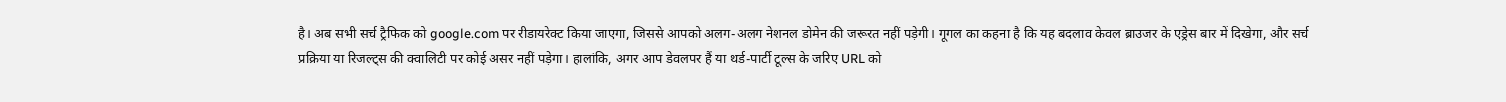है। अब सभी सर्च ट्रैफिक को google.com पर रीडायरेक्ट किया जाएगा, जिससे आपको अलग-अलग नेशनल डोमेन की जरूरत नहीं पड़ेगी। गूगल का कहना है कि यह बदलाव केवल ब्राउजर के एड्रेस बार में दिखेगा, और सर्च प्रक्रिया या रिजल्ट्स की क्वालिटी पर कोई असर नहीं पड़ेगा। हालांकि, अगर आप डेवलपर हैं या थर्ड-पार्टी टूल्स के जरिए URL को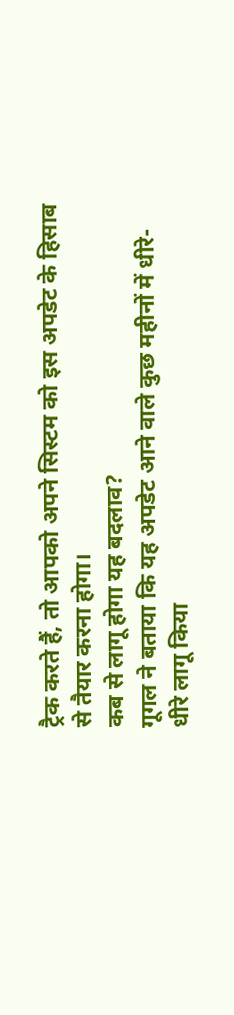ट्रैक करते हैं, तो आपको अपने सिस्टम को इस अपडेट के हिसाब से तैयार करना होगा।
कब से लागू होगा यह बदलाव?
गूगल ने बताया कि यह अपडेट आने वाले कुछ महीनों में धीरे-धीरे लागू किया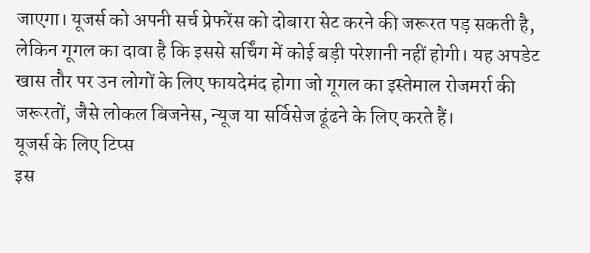जाएगा। यूजर्स को अपनी सर्च प्रेफरेंस को दोबारा सेट करने की जरूरत पड़ सकती है, लेकिन गूगल का दावा है कि इससे सर्चिंग में कोई बड़ी परेशानी नहीं होगी। यह अपडेट खास तौर पर उन लोगों के लिए फायदेमंद होगा जो गूगल का इस्तेमाल रोजमर्रा की जरूरतों, जैसे लोकल बिजनेस, न्यूज या सर्विसेज ढूंढने के लिए करते हैं।
यूजर्स के लिए टिप्स
इस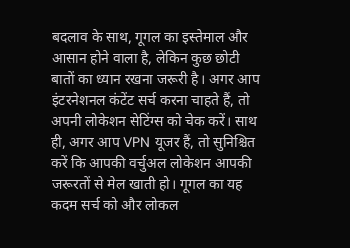बदलाव के साथ, गूगल का इस्तेमाल और आसान होने वाला है, लेकिन कुछ छोटी बातों का ध्यान रखना जरूरी है। अगर आप इंटरनेशनल कंटेंट सर्च करना चाहते हैं, तो अपनी लोकेशन सेटिंग्स को चेक करें। साथ ही, अगर आप VPN यूजर हैं, तो सुनिश्चित करें कि आपकी वर्चुअल लोकेशन आपकी जरूरतों से मेल खाती हो। गूगल का यह कदम सर्च को और लोकल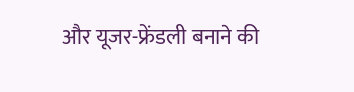और यूजर-फ्रेंडली बनाने की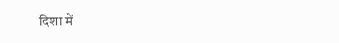दिशा में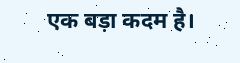एक बड़ा कदम है।